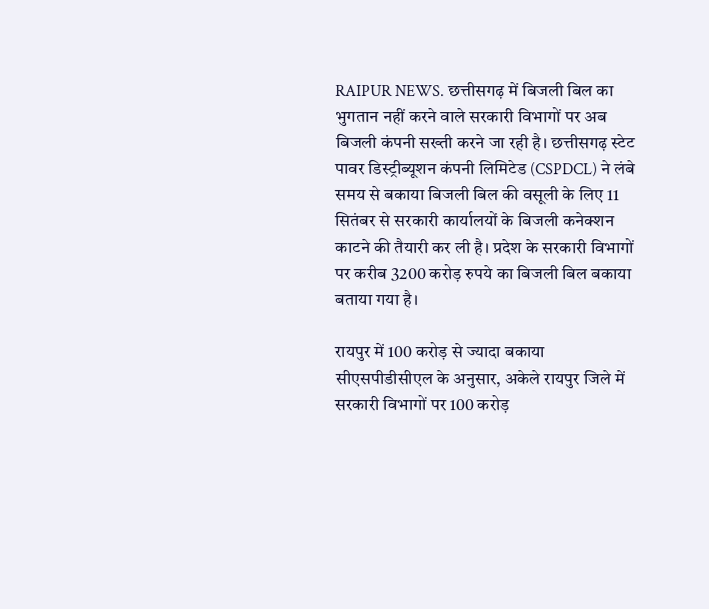RAIPUR NEWS. छत्तीसगढ़ में बिजली बिल का भुगतान नहीं करने वाले सरकारी विभागों पर अब बिजली कंपनी सख्ती करने जा रही है। छत्तीसगढ़ स्टेट पावर डिस्ट्रीब्यूशन कंपनी लिमिटेड (CSPDCL) ने लंबे समय से बकाया बिजली बिल की वसूली के लिए 11 सितंबर से सरकारी कार्यालयों के बिजली कनेक्शन काटने की तैयारी कर ली है। प्रदेश के सरकारी विभागों पर करीब 3200 करोड़ रुपये का बिजली बिल बकाया बताया गया है।

रायपुर में 100 करोड़ से ज्यादा बकाया
सीएसपीडीसीएल के अनुसार, अकेले रायपुर जिले में सरकारी विभागों पर 100 करोड़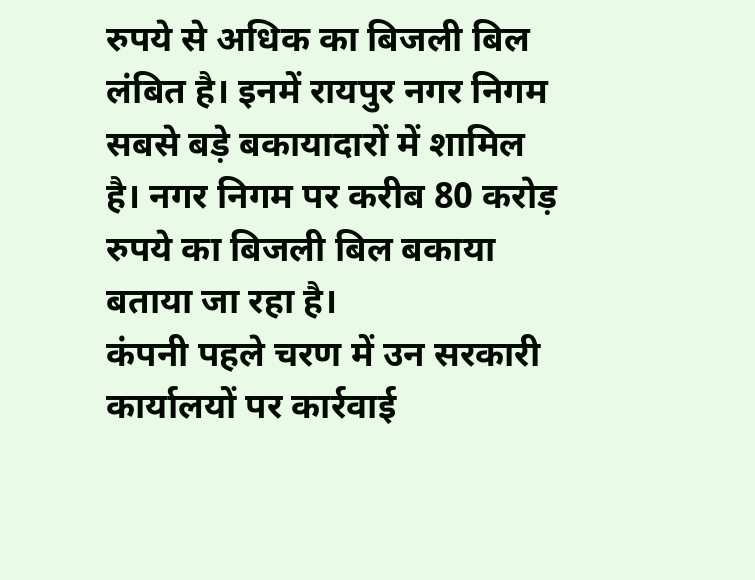रुपये से अधिक का बिजली बिल लंबित है। इनमें रायपुर नगर निगम सबसे बड़े बकायादारों में शामिल है। नगर निगम पर करीब 80 करोड़ रुपये का बिजली बिल बकाया बताया जा रहा है।
कंपनी पहले चरण में उन सरकारी कार्यालयों पर कार्रवाई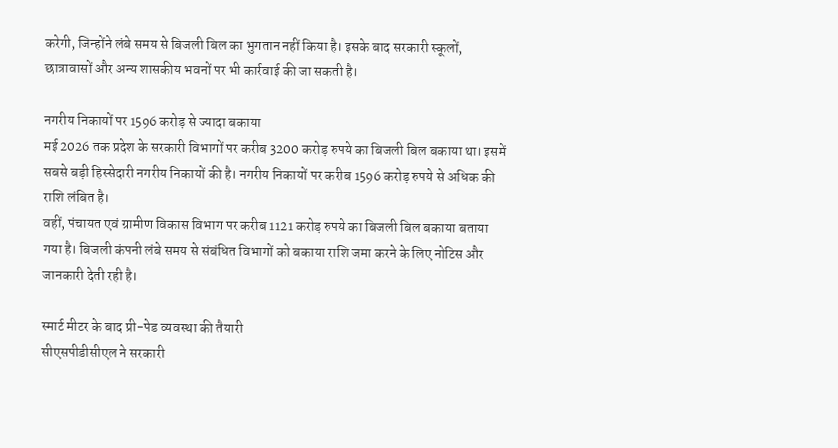करेगी, जिन्होंने लंबे समय से बिजली बिल का भुगतान नहीं किया है। इसके बाद सरकारी स्कूलों, छात्रावासों और अन्य शासकीय भवनों पर भी कार्रवाई की जा सकती है।

नगरीय निकायों पर 1596 करोड़ से ज्यादा बकाया
मई 2026 तक प्रदेश के सरकारी विभागों पर करीब 3200 करोड़ रुपये का बिजली बिल बकाया था। इसमें सबसे बड़ी हिस्सेदारी नगरीय निकायों की है। नगरीय निकायों पर करीब 1596 करोड़ रुपये से अधिक की राशि लंबित है।
वहीं, पंचायत एवं ग्रामीण विकास विभाग पर करीब 1121 करोड़ रुपये का बिजली बिल बकाया बताया गया है। बिजली कंपनी लंबे समय से संबंधित विभागों को बकाया राशि जमा करने के लिए नोटिस और जानकारी देती रही है।

स्मार्ट मीटर के बाद प्री-पेड व्यवस्था की तैयारी
सीएसपीडीसीएल ने सरकारी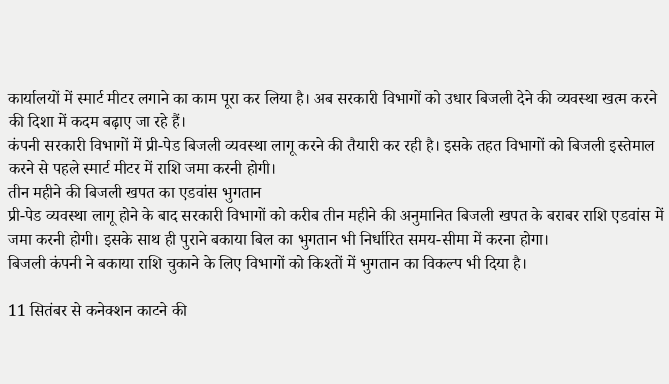कार्यालयों में स्मार्ट मीटर लगाने का काम पूरा कर लिया है। अब सरकारी विभागों को उधार बिजली देने की व्यवस्था खत्म करने की दिशा में कदम बढ़ाए जा रहे हैं।
कंपनी सरकारी विभागों में प्री-पेड बिजली व्यवस्था लागू करने की तैयारी कर रही है। इसके तहत विभागों को बिजली इस्तेमाल करने से पहले स्मार्ट मीटर में राशि जमा करनी होगी।
तीन महीने की बिजली खपत का एडवांस भुगतान
प्री-पेड व्यवस्था लागू होने के बाद सरकारी विभागों को करीब तीन महीने की अनुमानित बिजली खपत के बराबर राशि एडवांस में जमा करनी होगी। इसके साथ ही पुराने बकाया बिल का भुगतान भी निर्धारित समय-सीमा में करना होगा।
बिजली कंपनी ने बकाया राशि चुकाने के लिए विभागों को किश्तों में भुगतान का विकल्प भी दिया है।

11 सितंबर से कनेक्शन काटने की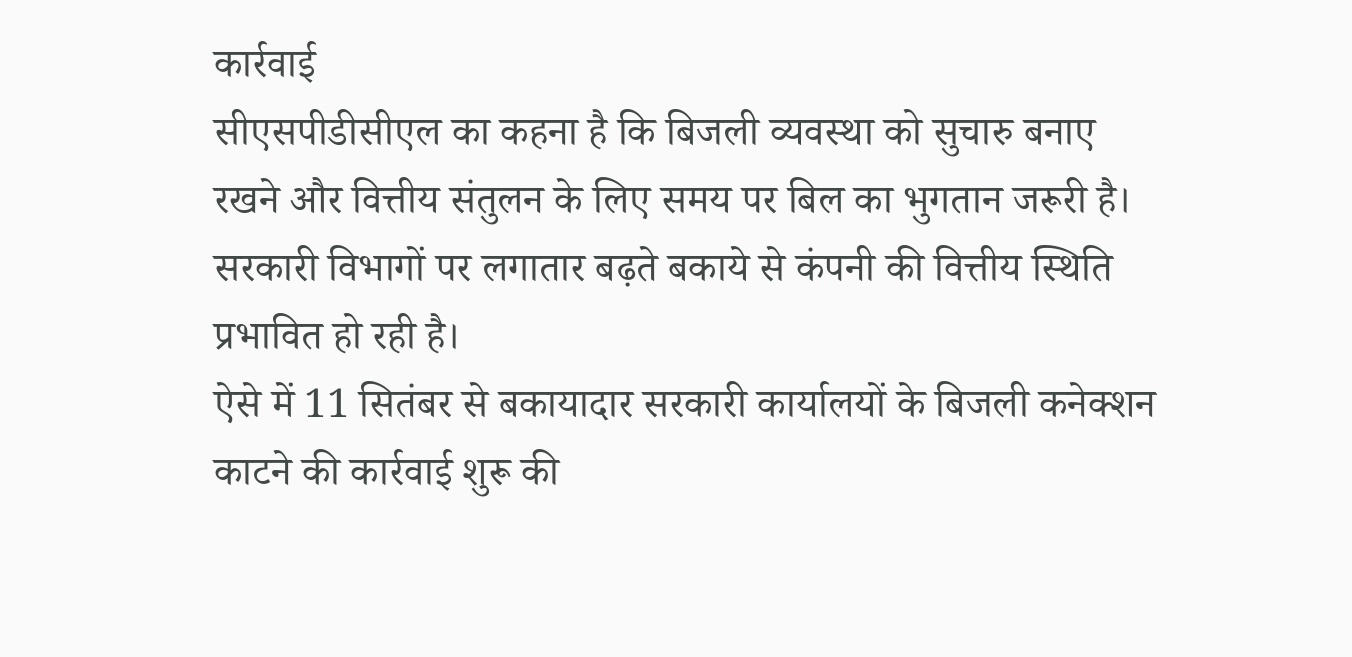कार्रवाई
सीएसपीडीसीएल का कहना है कि बिजली व्यवस्था को सुचारु बनाए रखने और वित्तीय संतुलन के लिए समय पर बिल का भुगतान जरूरी है। सरकारी विभागों पर लगातार बढ़ते बकाये से कंपनी की वित्तीय स्थिति प्रभावित हो रही है।
ऐसे में 11 सितंबर से बकायादार सरकारी कार्यालयों के बिजली कनेक्शन काटने की कार्रवाई शुरू की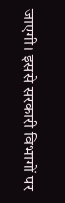जाएगी। इससे सरकारी विभागों पर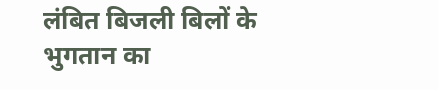लंबित बिजली बिलों के भुगतान का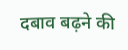दबाव बढ़ने की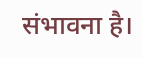संभावना है।